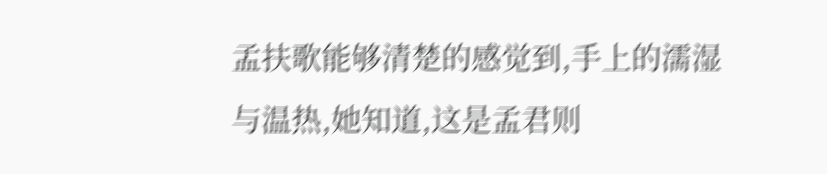孟扶歌能够清楚的感觉到,手上的濡湿与温热,她知道,这是孟君则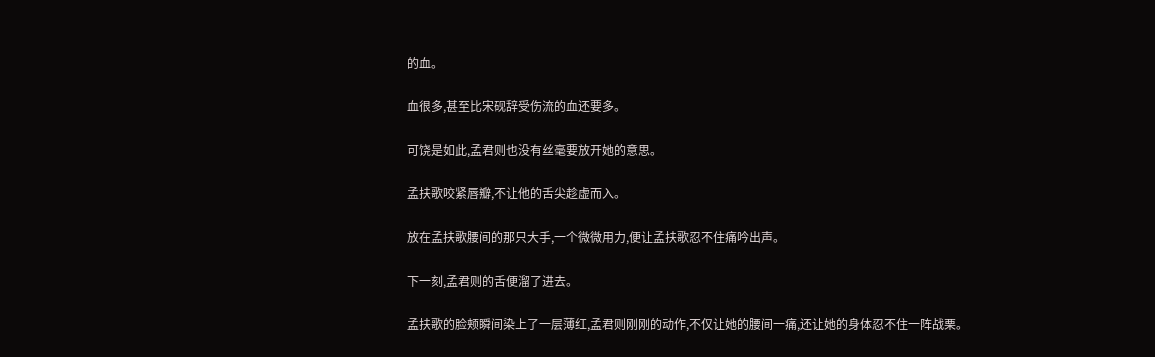的血。

血很多,甚至比宋砚辞受伤流的血还要多。

可饶是如此,孟君则也没有丝毫要放开她的意思。

孟扶歌咬紧唇瓣,不让他的舌尖趁虚而入。

放在孟扶歌腰间的那只大手,一个微微用力,便让孟扶歌忍不住痛吟出声。

下一刻,孟君则的舌便溜了进去。

孟扶歌的脸颊瞬间染上了一层薄红,孟君则刚刚的动作,不仅让她的腰间一痛,还让她的身体忍不住一阵战栗。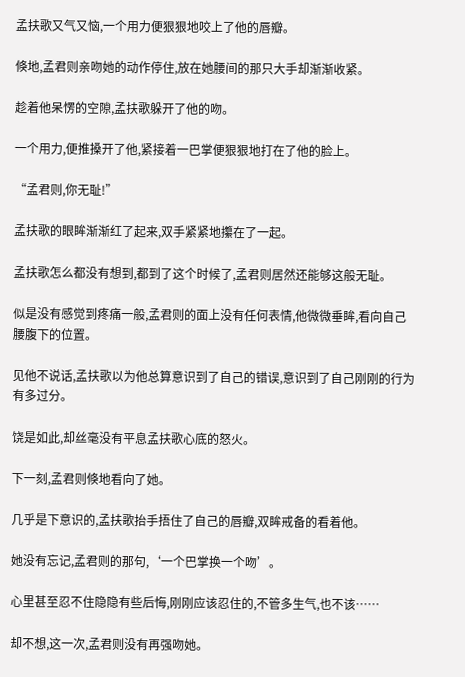孟扶歌又气又恼,一个用力便狠狠地咬上了他的唇瓣。

倏地,孟君则亲吻她的动作停住,放在她腰间的那只大手却渐渐收紧。

趁着他呆愣的空隙,孟扶歌躲开了他的吻。

一个用力,便推搡开了他,紧接着一巴掌便狠狠地打在了他的脸上。

“孟君则,你无耻!”

孟扶歌的眼眸渐渐红了起来,双手紧紧地攥在了一起。

孟扶歌怎么都没有想到,都到了这个时候了,孟君则居然还能够这般无耻。

似是没有感觉到疼痛一般,孟君则的面上没有任何表情,他微微垂眸,看向自己腰腹下的位置。

见他不说话,孟扶歌以为他总算意识到了自己的错误,意识到了自己刚刚的行为有多过分。

饶是如此,却丝毫没有平息孟扶歌心底的怒火。

下一刻,孟君则倏地看向了她。

几乎是下意识的,孟扶歌抬手捂住了自己的唇瓣,双眸戒备的看着他。

她没有忘记,孟君则的那句,‘一个巴掌换一个吻’。

心里甚至忍不住隐隐有些后悔,刚刚应该忍住的,不管多生气,也不该……

却不想,这一次,孟君则没有再强吻她。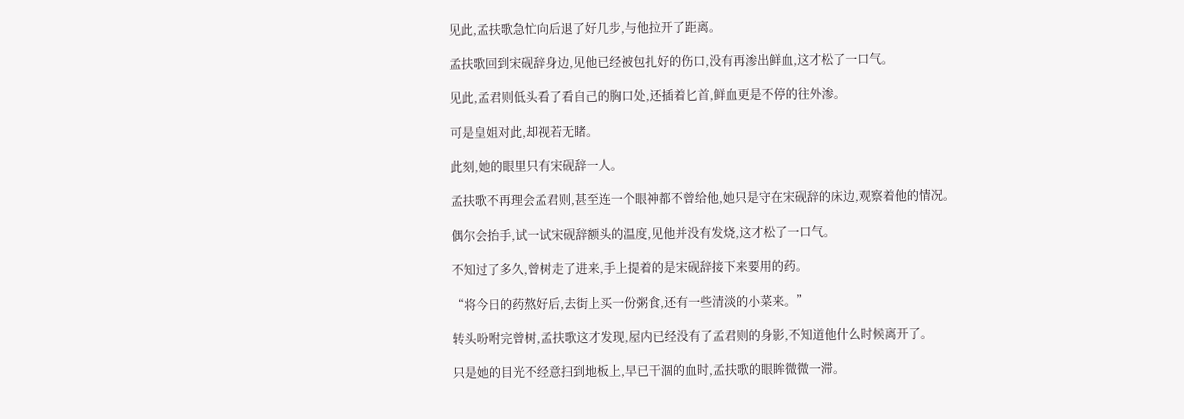见此,孟扶歌急忙向后退了好几步,与他拉开了距离。

孟扶歌回到宋砚辞身边,见他已经被包扎好的伤口,没有再渗出鲜血,这才松了一口气。

见此,孟君则低头看了看自己的胸口处,还插着匕首,鲜血更是不停的往外渗。

可是皇姐对此,却视若无睹。

此刻,她的眼里只有宋砚辞一人。

孟扶歌不再理会孟君则,甚至连一个眼神都不曾给他,她只是守在宋砚辞的床边,观察着他的情况。

偶尔会抬手,试一试宋砚辞额头的温度,见他并没有发烧,这才松了一口气。

不知过了多久,曾树走了进来,手上提着的是宋砚辞接下来要用的药。

“将今日的药熬好后,去街上买一份粥食,还有一些清淡的小菜来。”

转头吩咐完曾树,孟扶歌这才发现,屋内已经没有了孟君则的身影,不知道他什么时候离开了。

只是她的目光不经意扫到地板上,早已干涸的血时,孟扶歌的眼眸微微一滞。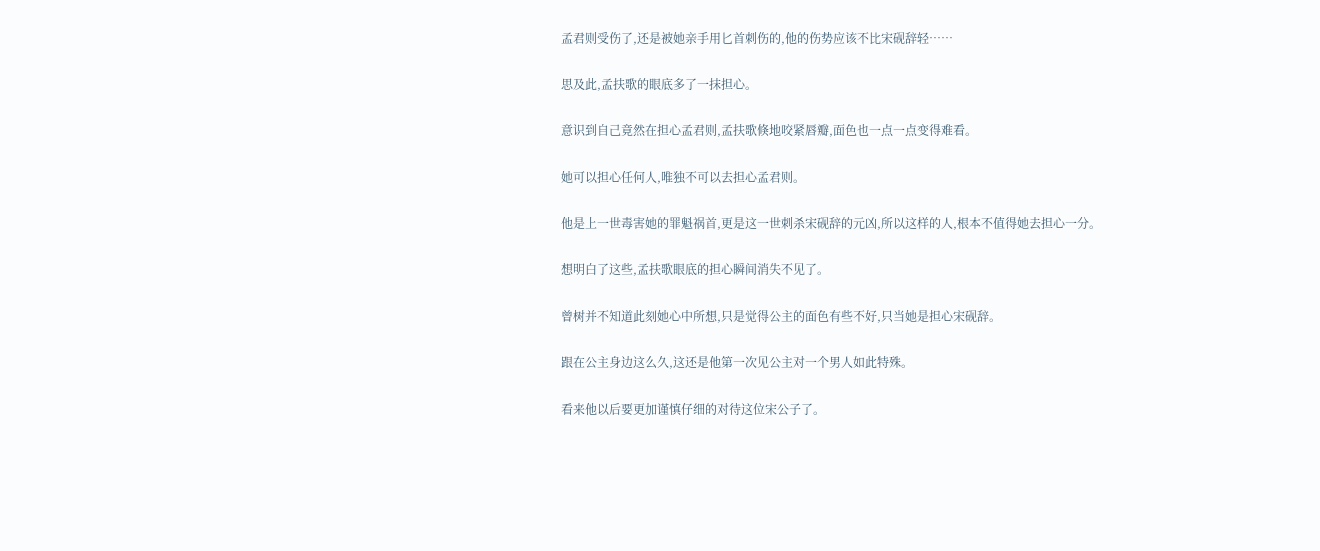孟君则受伤了,还是被她亲手用匕首刺伤的,他的伤势应该不比宋砚辞轻……

思及此,孟扶歌的眼底多了一抹担心。

意识到自己竟然在担心孟君则,孟扶歌倏地咬紧唇瓣,面色也一点一点变得难看。

她可以担心任何人,唯独不可以去担心孟君则。

他是上一世毒害她的罪魁祸首,更是这一世刺杀宋砚辞的元凶,所以这样的人,根本不值得她去担心一分。

想明白了这些,孟扶歌眼底的担心瞬间消失不见了。

曾树并不知道此刻她心中所想,只是觉得公主的面色有些不好,只当她是担心宋砚辞。

跟在公主身边这么久,这还是他第一次见公主对一个男人如此特殊。

看来他以后要更加谨慎仔细的对待这位宋公子了。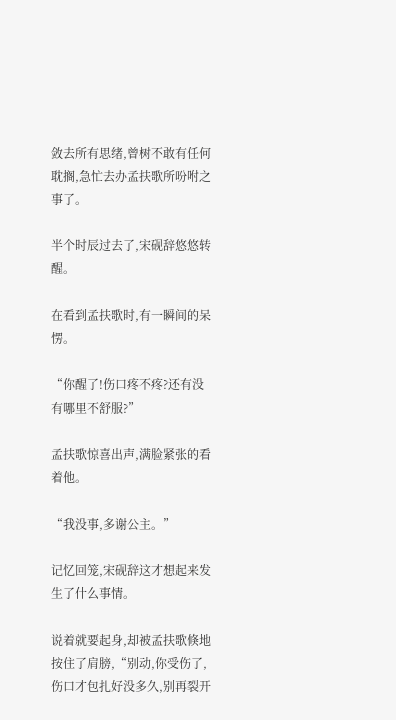敛去所有思绪,曾树不敢有任何耽搁,急忙去办孟扶歌所吩咐之事了。

半个时辰过去了,宋砚辞悠悠转醒。

在看到孟扶歌时,有一瞬间的呆愣。

“你醒了!伤口疼不疼?还有没有哪里不舒服?”

孟扶歌惊喜出声,满脸紧张的看着他。

“我没事,多谢公主。”

记忆回笼,宋砚辞这才想起来发生了什么事情。

说着就要起身,却被孟扶歌倏地按住了肩膀,“别动,你受伤了,伤口才包扎好没多久,别再裂开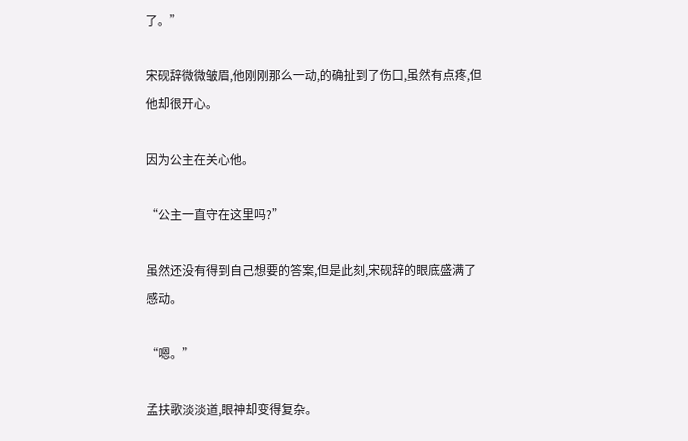了。”

宋砚辞微微皱眉,他刚刚那么一动,的确扯到了伤口,虽然有点疼,但他却很开心。

因为公主在关心他。

“公主一直守在这里吗?”

虽然还没有得到自己想要的答案,但是此刻,宋砚辞的眼底盛满了感动。

“嗯。”

孟扶歌淡淡道,眼神却变得复杂。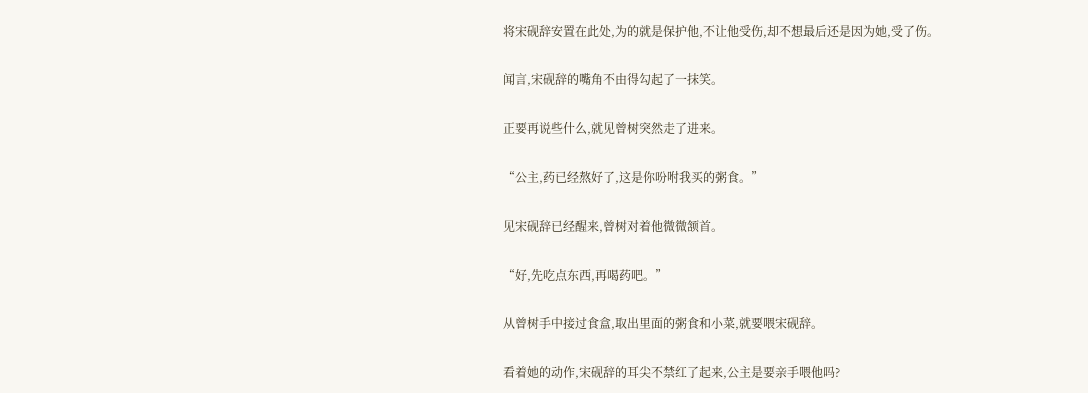将宋砚辞安置在此处,为的就是保护他,不让他受伤,却不想最后还是因为她,受了伤。

闻言,宋砚辞的嘴角不由得勾起了一抹笑。

正要再说些什么,就见曾树突然走了进来。

“公主,药已经熬好了,这是你吩咐我买的粥食。”

见宋砚辞已经醒来,曾树对着他微微颔首。

“好,先吃点东西,再喝药吧。”

从曾树手中接过食盒,取出里面的粥食和小菜,就要喂宋砚辞。

看着她的动作,宋砚辞的耳尖不禁红了起来,公主是要亲手喂他吗?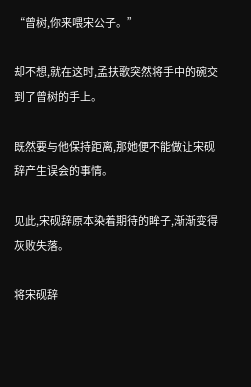“曾树,你来喂宋公子。”

却不想,就在这时,孟扶歌突然将手中的碗交到了曾树的手上。

既然要与他保持距离,那她便不能做让宋砚辞产生误会的事情。

见此,宋砚辞原本染着期待的眸子,渐渐变得灰败失落。

将宋砚辞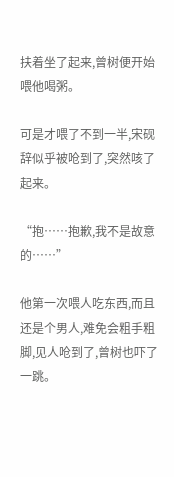扶着坐了起来,曾树便开始喂他喝粥。

可是才喂了不到一半,宋砚辞似乎被呛到了,突然咳了起来。

“抱……抱歉,我不是故意的……”

他第一次喂人吃东西,而且还是个男人,难免会粗手粗脚,见人呛到了,曾树也吓了一跳。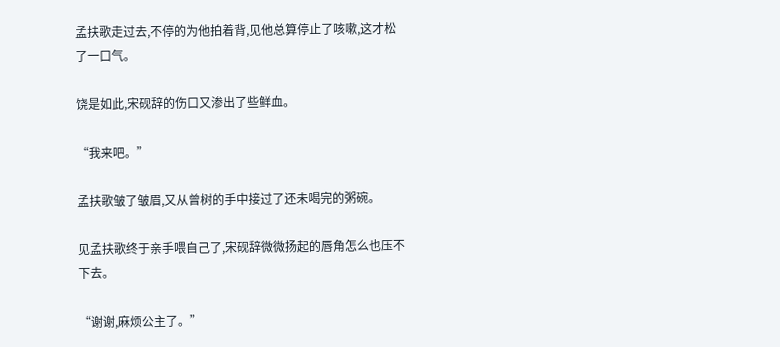孟扶歌走过去,不停的为他拍着背,见他总算停止了咳嗽,这才松了一口气。

饶是如此,宋砚辞的伤口又渗出了些鲜血。

“我来吧。”

孟扶歌皱了皱眉,又从曾树的手中接过了还未喝完的粥碗。

见孟扶歌终于亲手喂自己了,宋砚辞微微扬起的唇角怎么也压不下去。

“谢谢,麻烦公主了。”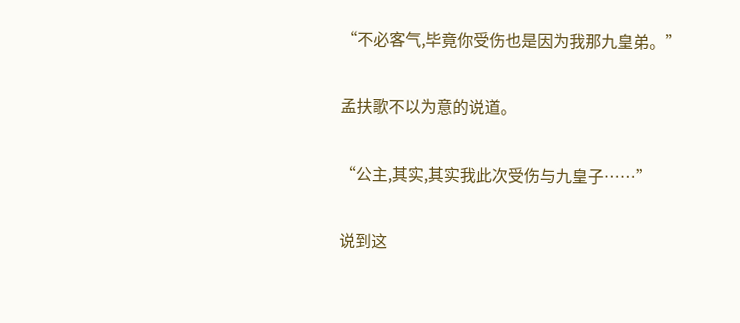“不必客气,毕竟你受伤也是因为我那九皇弟。”

孟扶歌不以为意的说道。

“公主,其实,其实我此次受伤与九皇子……”

说到这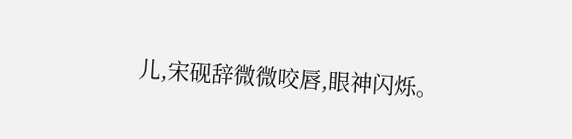儿,宋砚辞微微咬唇,眼神闪烁。